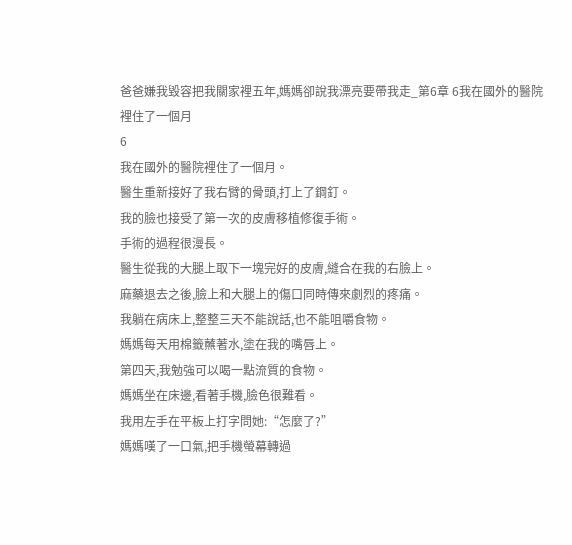爸爸嫌我毀容把我關家裡五年,媽媽卻說我漂亮要帶我走_第6章 6我在國外的醫院裡住了一個月
6
我在國外的醫院裡住了一個月。
醫生重新接好了我右臂的骨頭,打上了鋼釘。
我的臉也接受了第一次的皮膚移植修復手術。
手術的過程很漫長。
醫生從我的大腿上取下一塊完好的皮膚,縫合在我的右臉上。
麻藥退去之後,臉上和大腿上的傷口同時傳來劇烈的疼痛。
我躺在病床上,整整三天不能說話,也不能咀嚼食物。
媽媽每天用棉籤蘸著水,塗在我的嘴唇上。
第四天,我勉強可以喝一點流質的食物。
媽媽坐在床邊,看著手機,臉色很難看。
我用左手在平板上打字問她:“怎麼了?”
媽媽嘆了一口氣,把手機螢幕轉過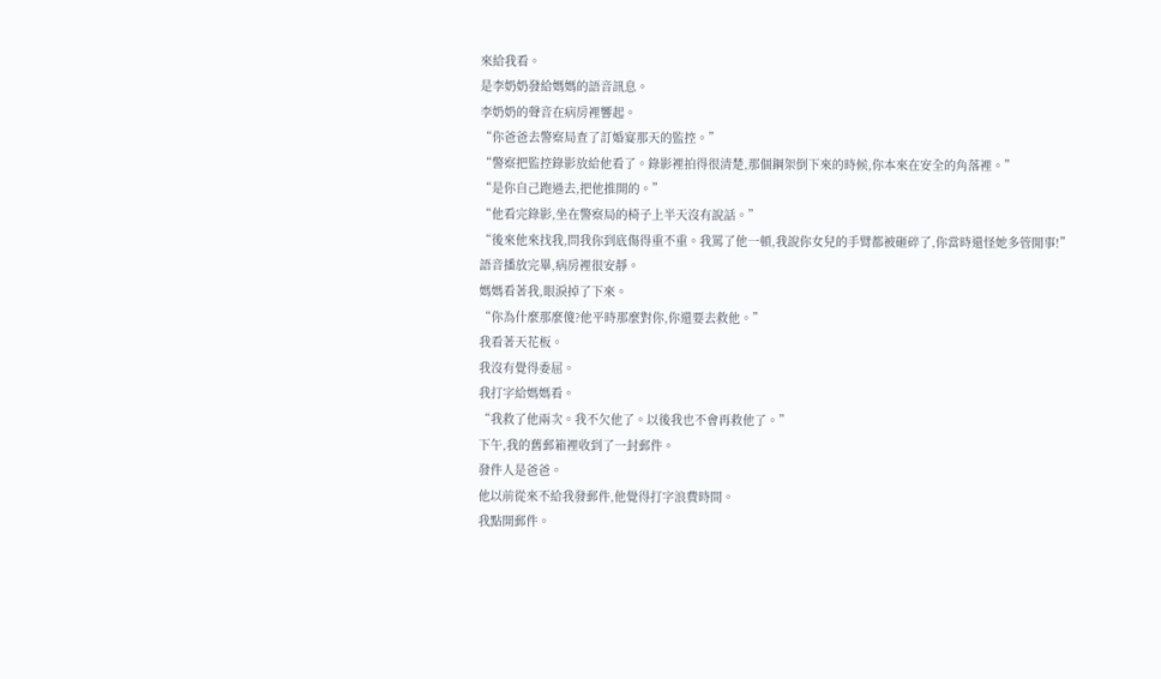來給我看。
是李奶奶發給媽媽的語音訊息。
李奶奶的聲音在病房裡響起。
“你爸爸去警察局查了訂婚宴那天的監控。”
“警察把監控錄影放給他看了。錄影裡拍得很清楚,那個鋼架倒下來的時候,你本來在安全的角落裡。”
“是你自己跑過去,把他推開的。”
“他看完錄影,坐在警察局的椅子上半天沒有說話。”
“後來他來找我,問我你到底傷得重不重。我罵了他一頓,我說你女兒的手臂都被砸碎了,你當時還怪她多管閒事!”
語音播放完畢,病房裡很安靜。
媽媽看著我,眼淚掉了下來。
“你為什麼那麼傻?他平時那麼對你,你還要去救他。”
我看著天花板。
我沒有覺得委屈。
我打字給媽媽看。
“我救了他兩次。我不欠他了。以後我也不會再救他了。”
下午,我的舊郵箱裡收到了一封郵件。
發件人是爸爸。
他以前從來不給我發郵件,他覺得打字浪費時間。
我點開郵件。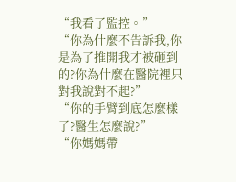“我看了監控。”
“你為什麼不告訴我,你是為了推開我才被砸到的?你為什麼在醫院裡只對我說對不起?”
“你的手臂到底怎麼樣了?醫生怎麼說?”
“你媽媽帶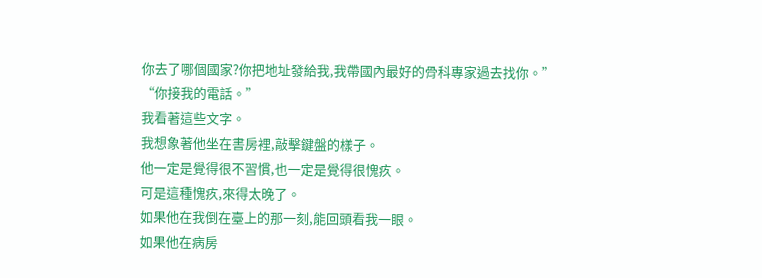你去了哪個國家?你把地址發給我,我帶國內最好的骨科專家過去找你。”
“你接我的電話。”
我看著這些文字。
我想象著他坐在書房裡,敲擊鍵盤的樣子。
他一定是覺得很不習慣,也一定是覺得很愧疚。
可是這種愧疚,來得太晚了。
如果他在我倒在臺上的那一刻,能回頭看我一眼。
如果他在病房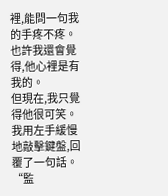裡,能問一句我的手疼不疼。
也許我還會覺得,他心裡是有我的。
但現在,我只覺得他很可笑。
我用左手緩慢地敲擊鍵盤,回覆了一句話。
“監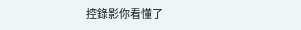控錄影你看懂了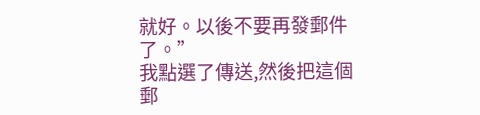就好。以後不要再發郵件了。”
我點選了傳送,然後把這個郵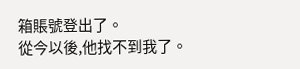箱賬號登出了。
從今以後,他找不到我了。